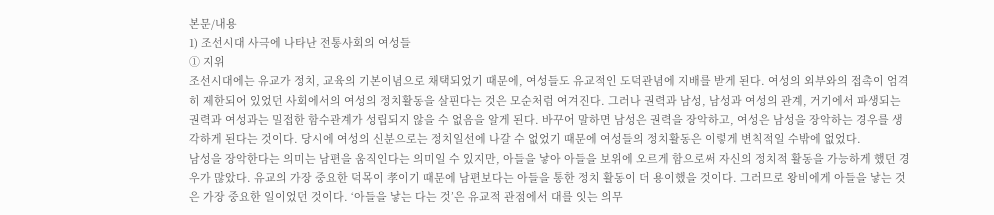본문/내용
1) 조선시대 사극에 나타난 전통사회의 여성들
① 지위
조선시대에는 유교가 정치, 교육의 기본이념으로 채택되었기 때문에, 여성들도 유교적인 도덕관념에 지배를 받게 된다. 여성의 외부와의 접촉이 엄격히 제한되어 있었던 사회에서의 여성의 정치활동을 살핀다는 것은 모순처럼 여겨진다. 그러나 권력과 남성, 남성과 여성의 관계, 거기에서 파생되는 권력과 여성과는 밀접한 함수관계가 성립되지 않을 수 없음을 알게 된다. 바꾸어 말하면 남성은 권력을 장악하고, 여성은 남성을 장악하는 경우를 생각하게 된다는 것이다. 당시에 여성의 신분으로는 정치일선에 나갈 수 없었기 때문에 여성들의 정치활동은 이렇게 변칙적일 수밖에 없었다.
남성을 장악한다는 의미는 남편을 움직인다는 의미일 수 있지만, 아들을 낳아 아들을 보위에 오르게 함으로써 자신의 정치적 활동을 가능하게 했던 경우가 많았다. 유교의 가장 중요한 덕목이 孝이기 때문에 남편보다는 아들을 통한 정치 활동이 더 용이했을 것이다. 그러므로 왕비에게 아들을 낳는 것은 가장 중요한 일이었던 것이다. ‘아들을 낳는 다는 것’은 유교적 관점에서 대를 잇는 의무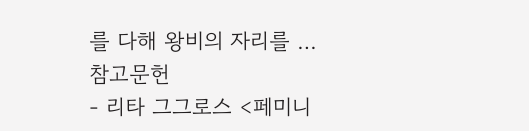를 다해 왕비의 자리를 …
참고문헌
- 리타 그그로스 <페미니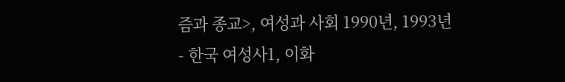즘과 종교>, 여성과 사회 1990년, 1993년
- 한국 여성사1, 이화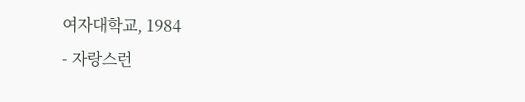여자대학교, 1984
- 자랑스런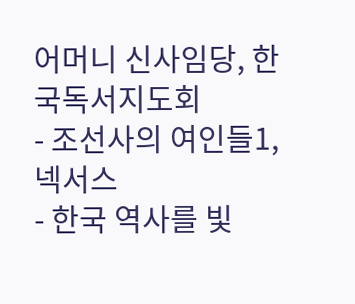어머니 신사임당, 한국독서지도회
- 조선사의 여인들1, 넥서스
- 한국 역사를 빛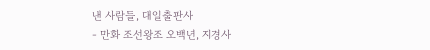낸 사람들, 대일출판사
- 만화 조선왕조 오백년, 지경사